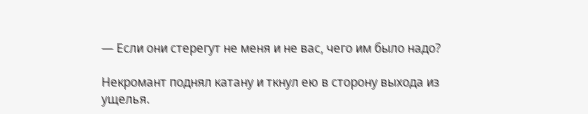— Если они стерегут не меня и не вас, чего им было надо?

Некромант поднял катану и ткнул ею в сторону выхода из ущелья.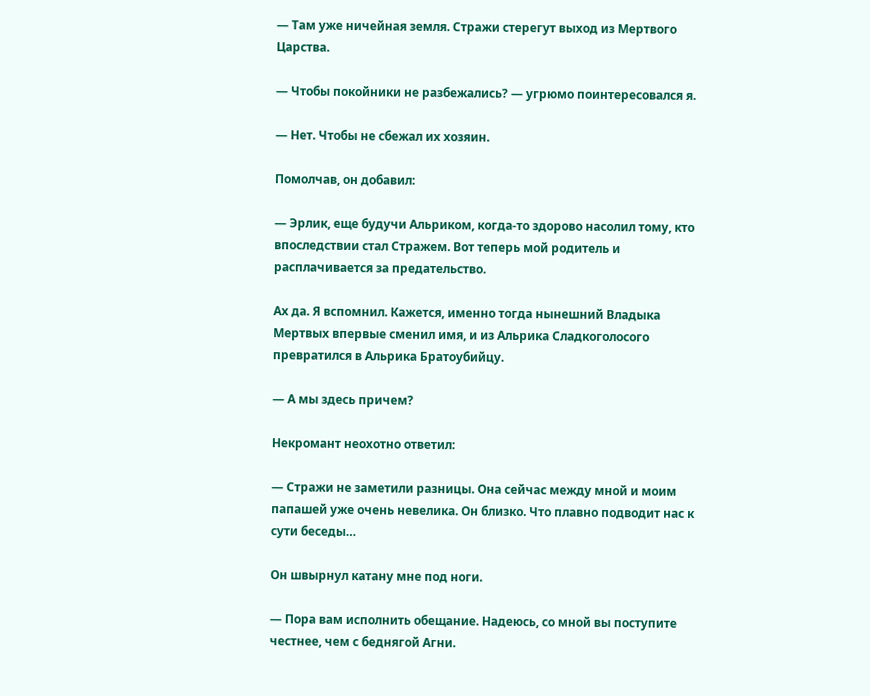— Там уже ничейная земля. Стражи стерегут выход из Мертвого Царства.

— Чтобы покойники не разбежались? — угрюмо поинтересовался я.

— Нет. Чтобы не сбежал их хозяин.

Помолчав, он добавил:

— Эрлик, еще будучи Альриком, когда‑то здорово насолил тому, кто впоследствии стал Стражем. Вот теперь мой родитель и расплачивается за предательство.

Ах да. Я вспомнил. Кажется, именно тогда нынешний Владыка Мертвых впервые сменил имя, и из Альрика Сладкоголосого превратился в Альрика Братоубийцу.

— А мы здесь причем?

Некромант неохотно ответил:

— Стражи не заметили разницы. Она сейчас между мной и моим папашей уже очень невелика. Он близко. Что плавно подводит нас к сути беседы…

Он швырнул катану мне под ноги.

— Пора вам исполнить обещание. Надеюсь, со мной вы поступите честнее, чем с беднягой Агни.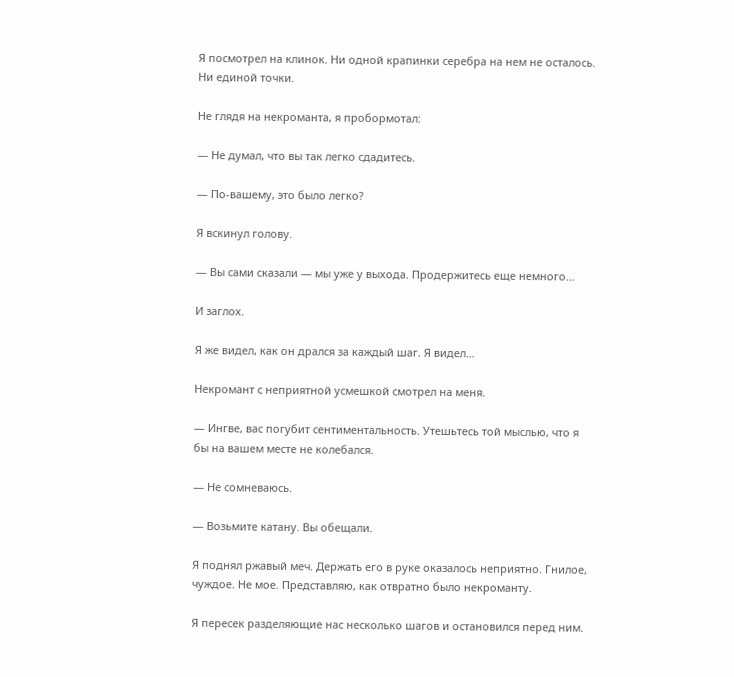Я посмотрел на клинок. Ни одной крапинки серебра на нем не осталось. Ни единой точки.

Не глядя на некроманта, я пробормотал:

— Не думал, что вы так легко сдадитесь.

— По‑вашему, это было легко?

Я вскинул голову.

— Вы сами сказали — мы уже у выхода. Продержитесь еще немного…

И заглох.

Я же видел, как он дрался за каждый шаг. Я видел…

Некромант с неприятной усмешкой смотрел на меня.

— Ингве, вас погубит сентиментальность. Утешьтесь той мыслью, что я бы на вашем месте не колебался.

— Не сомневаюсь.

— Возьмите катану. Вы обещали.

Я поднял ржавый меч. Держать его в руке оказалось неприятно. Гнилое, чуждое. Не мое. Представляю, как отвратно было некроманту.

Я пересек разделяющие нас несколько шагов и остановился перед ним.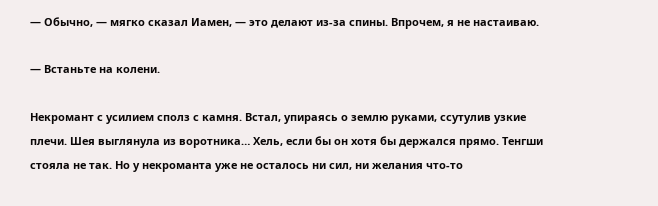— Обычно, — мягко сказал Иамен, — это делают из‑за спины. Впрочем, я не настаиваю.

— Встаньте на колени.

Некромант с усилием сполз с камня. Встал, упираясь о землю руками, ссутулив узкие плечи. Шея выглянула из воротника… Хель, если бы он хотя бы держался прямо. Тенгши стояла не так. Но у некроманта уже не осталось ни сил, ни желания что‑то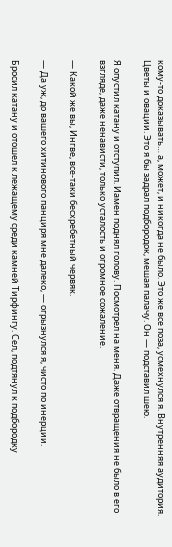кому‑то доказывать… а, может, и никогда не было. Это же все поза, усмехнулся я. Внутренняя аудитория. Цветы и овации. Это я бы задрал подбородок, мешая палачу. Он — подставил шею.

Я опустил катану и отступил. Иамен поднял голову. Посмотрел на меня. Даже отвращения не было в его взгляде, даже ненависти, только усталость и огромное сожаление.

— Какой же вы, Ингве, все‑таки бесхребетный червяк.

— Да уж, до вашего хитинового панциря мне далеко, — огрызнулся я, чисто по инерции.

Бросил катану и отошел к лежащему среди камней Тирфингу. Сел, подтянул к подбородку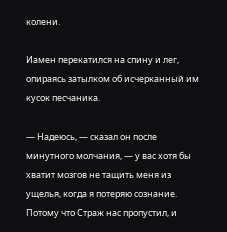колени.

Иамен перекатился на спину и лег, опираясь затылком об исчерканный им кусок песчаника.

— Надеюсь, — сказал он после минутного молчания, — у вас хотя бы хватит мозгов не тащить меня из ущелья, когда я потеряю сознание. Потому что Страж нас пропустил, и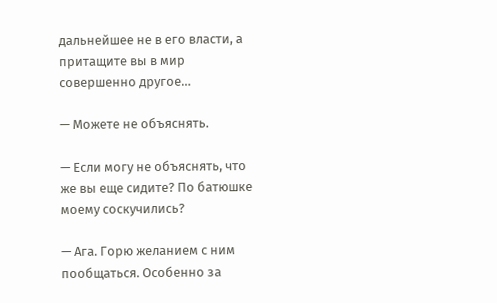дальнейшее не в его власти, а притащите вы в мир совершенно другое…

— Можете не объяснять.

— Если могу не объяснять, что же вы еще сидите? По батюшке моему соскучились?

— Ага. Горю желанием с ним пообщаться. Особенно за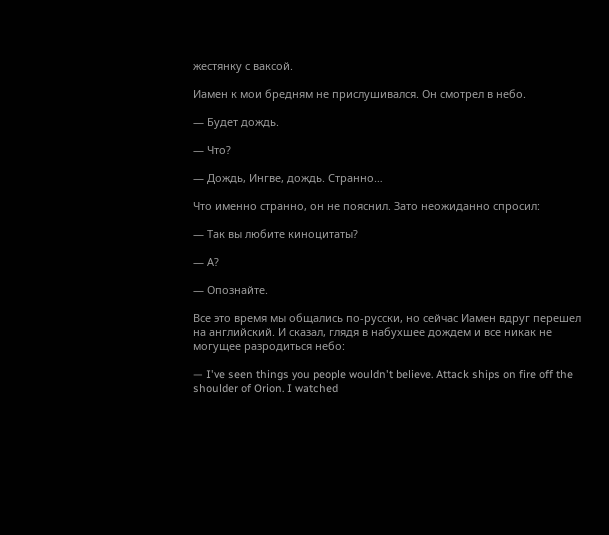жестянку с ваксой.

Иамен к мои бредням не прислушивался. Он смотрел в небо.

— Будет дождь.

— Что?

— Дождь, Ингве, дождь. Странно…

Что именно странно, он не пояснил. Зато неожиданно спросил:

— Так вы любите киноцитаты?

— А?

— Опознайте.

Все это время мы общались по‑русски, но сейчас Иамен вдруг перешел на английский. И сказал, глядя в набухшее дождем и все никак не могущее разродиться небо:

— I've seen things you people wouldn't believe. Attack ships on fire off the shoulder of Orion. I watched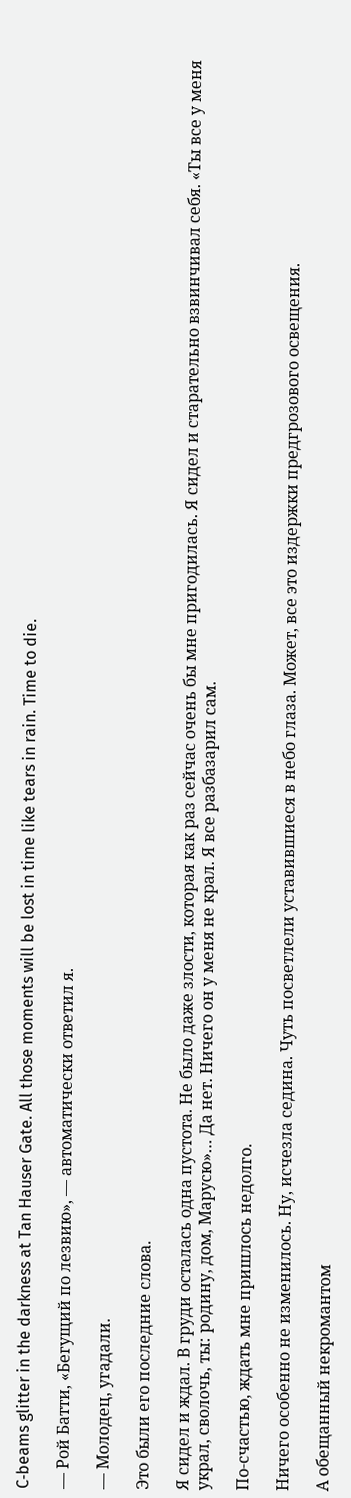C‑beams glitter in the darkness at Tan Hauser Gate. All those moments will be lost in time like tears in rain. Time to die.

— Рой Батти, «Бегущий по лезвию», — автоматически ответил я.

— Молодец, угадали.

Это были его последние слова.

Я сидел и ждал. В груди осталась одна пустота. Не было даже злости, которая как раз сейчас очень бы мне пригодилась. Я сидел и старательно взвинчивал себя. «Ты все у меня украл, сволочь, ты: родину, дом, Марусю»… Да нет. Ничего он у меня не крал. Я все разбазарил сам.

По‑счастью, ждать мне пришлось недолго.

Ничего особенно не изменилось. Ну, исчезла седина. Чуть посветлели уставившиеся в небо глаза. Может, все это издержки предгрозового освещения.

А обещанный некромантом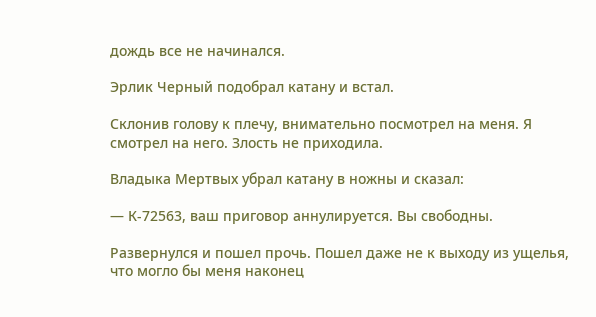дождь все не начинался.

Эрлик Черный подобрал катану и встал.

Склонив голову к плечу, внимательно посмотрел на меня. Я смотрел на него. Злость не приходила.

Владыка Мертвых убрал катану в ножны и сказал:

— К‑72563, ваш приговор аннулируется. Вы свободны.

Развернулся и пошел прочь. Пошел даже не к выходу из ущелья, что могло бы меня наконец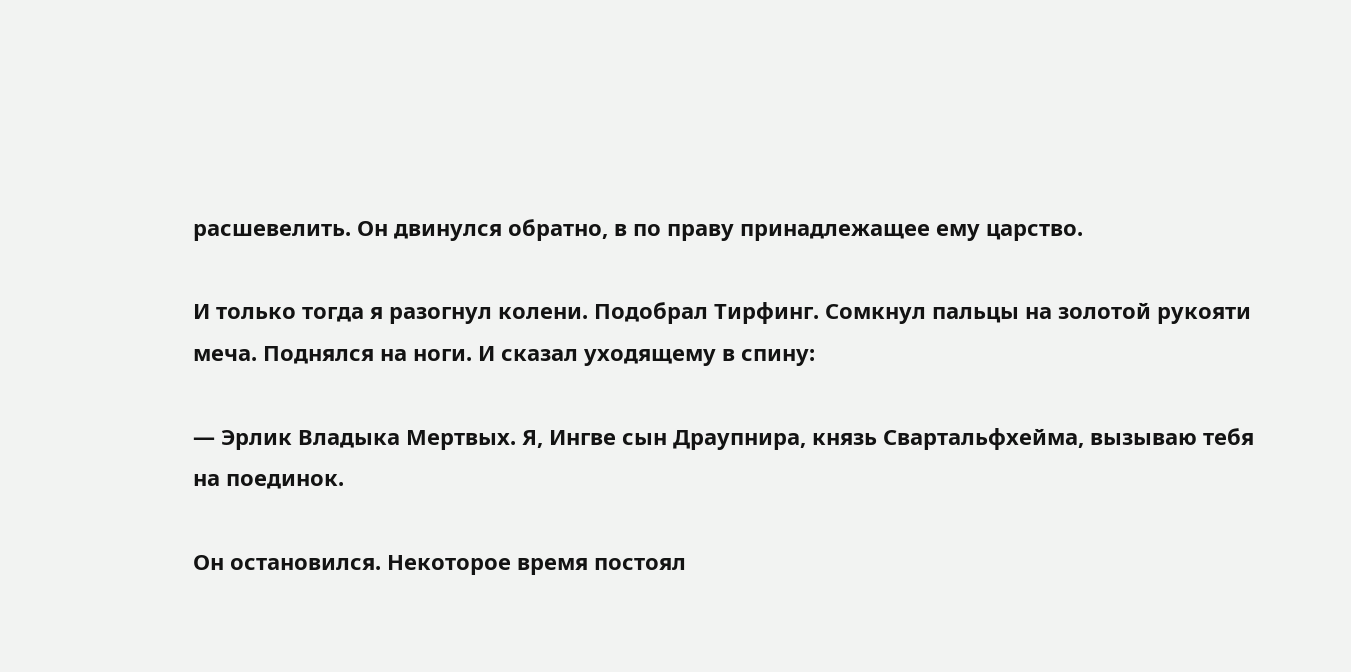расшевелить. Он двинулся обратно, в по праву принадлежащее ему царство.

И только тогда я разогнул колени. Подобрал Тирфинг. Сомкнул пальцы на золотой рукояти меча. Поднялся на ноги. И сказал уходящему в спину:

— Эрлик Владыка Мертвых. Я, Ингве сын Драупнира, князь Свартальфхейма, вызываю тебя на поединок.

Он остановился. Некоторое время постоял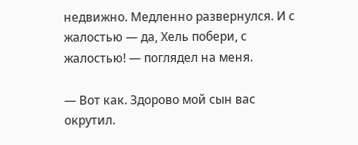недвижно. Медленно развернулся. И с жалостью — да, Хель побери, с жалостью! — поглядел на меня.

— Вот как. Здорово мой сын вас окрутил.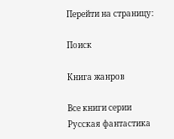Перейти на страницу:

Поиск

Книга жанров

Все книги серии Русская фантастика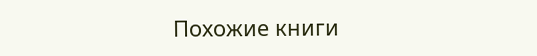Похожие книги